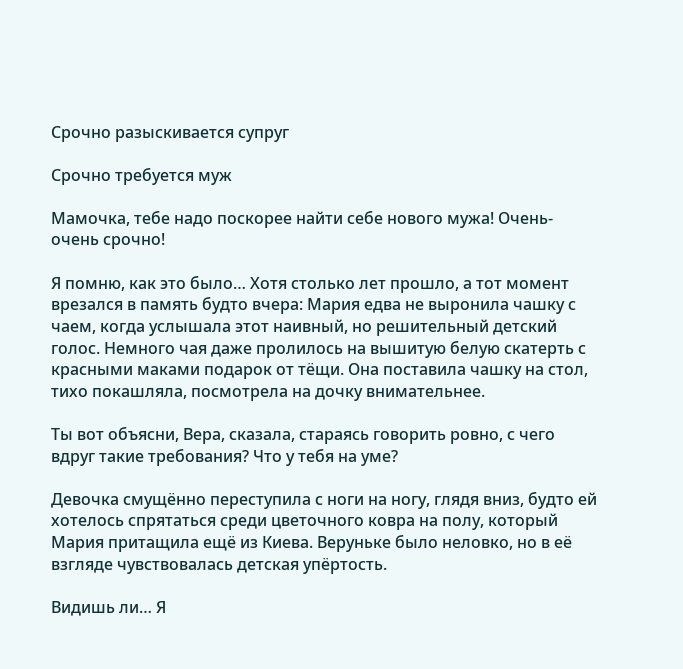Срочно разыскивается супруг

Срочно требуется муж

Мамочка, тебе надо поскорее найти себе нового мужа! Очень-очень срочно!

Я помню, как это было… Хотя столько лет прошло, а тот момент врезался в память будто вчера: Мария едва не выронила чашку с чаем, когда услышала этот наивный, но решительный детский голос. Немного чая даже пролилось на вышитую белую скатерть с красными маками подарок от тёщи. Она поставила чашку на стол, тихо покашляла, посмотрела на дочку внимательнее.

Ты вот объясни, Вера, сказала, стараясь говорить ровно, с чего вдруг такие требования? Что у тебя на уме?

Девочка смущённо переступила с ноги на ногу, глядя вниз, будто ей хотелось спрятаться среди цветочного ковра на полу, который Мария притащила ещё из Киева. Веруньке было неловко, но в её взгляде чувствовалась детская упёртость.

Видишь ли… Я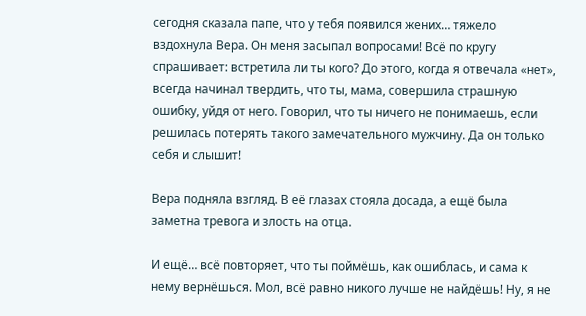сегодня сказала папе, что у тебя появился жених… тяжело вздохнула Вера. Он меня засыпал вопросами! Всё по кругу спрашивает: встретила ли ты кого? До этого, когда я отвечала «нет», всегда начинал твердить, что ты, мама, совершила страшную ошибку, уйдя от него. Говорил, что ты ничего не понимаешь, если решилась потерять такого замечательного мужчину. Да он только себя и слышит!

Вера подняла взгляд. В её глазах стояла досада, а ещё была заметна тревога и злость на отца.

И ещё… всё повторяет, что ты поймёшь, как ошиблась, и сама к нему вернёшься. Мол, всё равно никого лучше не найдёшь! Ну, я не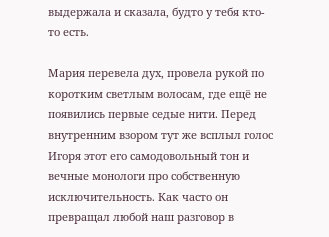выдержала и сказала, будто у тебя кто-то есть.

Мария перевела дух, провела рукой по коротким светлым волосам, где ещё не появились первые седые нити. Перед внутренним взором тут же всплыл голос Игоря этот его самодовольный тон и вечные монологи про собственную исключительность. Как часто он превращал любой наш разговор в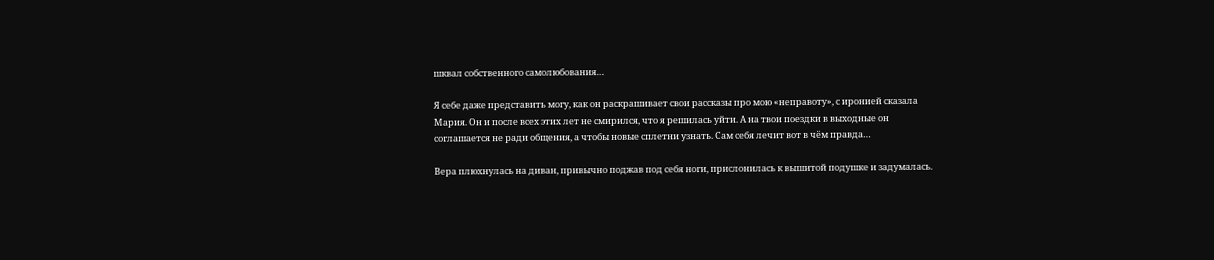шквал собственного самолюбования…

Я себе даже представить могу, как он раскрашивает свои рассказы про мою «неправоту», с иронией сказала Мария. Он и после всех этих лет не смирился, что я решилась уйти. А на твои поездки в выходные он соглашается не ради общения, а чтобы новые сплетни узнать. Сам себя лечит вот в чём правда…

Вера плюхнулась на диван, привычно поджав под себя ноги, прислонилась к вышитой подушке и задумалась.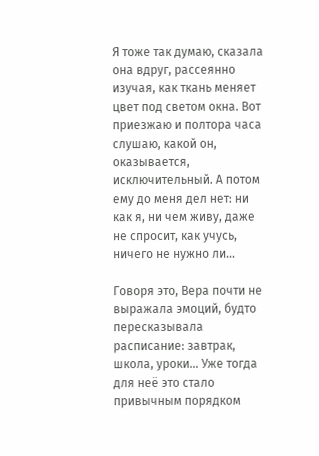Я тоже так думаю, сказала она вдруг, рассеянно изучая, как ткань меняет цвет под светом окна. Вот приезжаю и полтора часа слушаю, какой он, оказывается, исключительный. А потом ему до меня дел нет: ни как я, ни чем живу, даже не спросит, как учусь, ничего не нужно ли…

Говоря это, Вера почти не выражала эмоций, будто пересказывала расписание: завтрак, школа, уроки… Уже тогда для неё это стало привычным порядком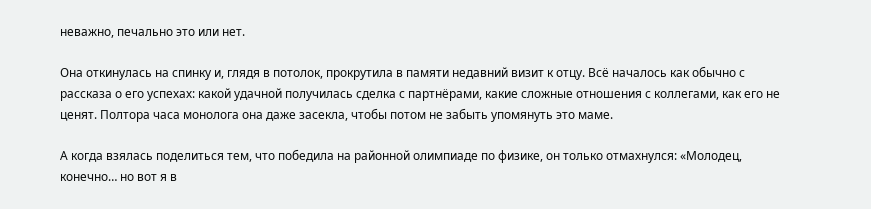неважно, печально это или нет.

Она откинулась на спинку и, глядя в потолок, прокрутила в памяти недавний визит к отцу. Всё началось как обычно с рассказа о его успехах: какой удачной получилась сделка с партнёрами, какие сложные отношения с коллегами, как его не ценят. Полтора часа монолога она даже засекла, чтобы потом не забыть упомянуть это маме.

А когда взялась поделиться тем, что победила на районной олимпиаде по физике, он только отмахнулся: «Молодец, конечно… но вот я в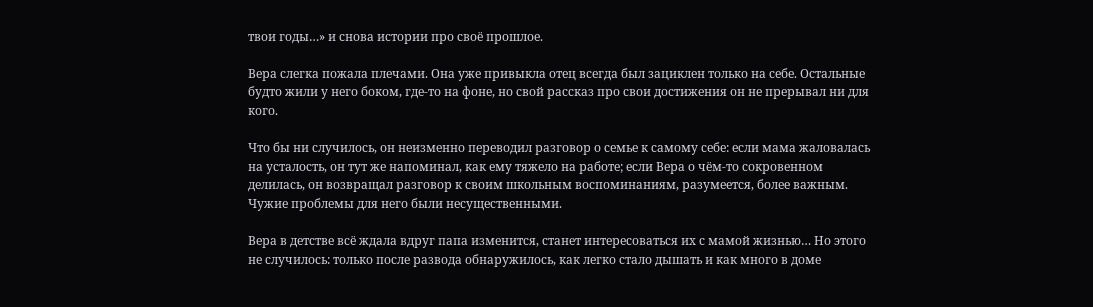твои годы…» и снова истории про своё прошлое.

Вера слегка пожала плечами. Она уже привыкла отец всегда был зациклен только на себе. Остальные будто жили у него боком, где-то на фоне, но свой рассказ про свои достижения он не прерывал ни для кого.

Что бы ни случилось, он неизменно переводил разговор о семье к самому себе: если мама жаловалась на усталость, он тут же напоминал, как ему тяжело на работе; если Вера о чём-то сокровенном делилась, он возвращал разговор к своим школьным воспоминаниям, разумеется, более важным. Чужие проблемы для него были несущественными.

Вера в детстве всё ждала вдруг папа изменится, станет интересоваться их с мамой жизнью… Но этого не случилось: только после развода обнаружилось, как легко стало дышать и как много в доме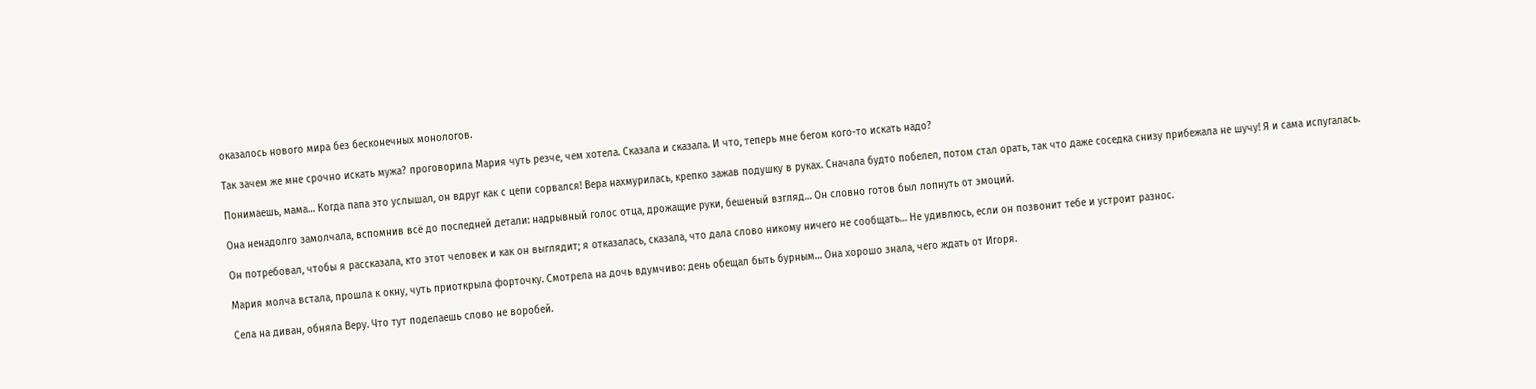оказалось нового мира без бесконечных монологов.

Так зачем же мне срочно искать мужа? проговорила Мария чуть резче, чем хотела. Сказала и сказала. И что, теперь мне бегом кого-то искать надо?

Понимаешь, мама… Когда папа это услышал, он вдруг как с цепи сорвался! Вера нахмурилась, крепко зажав подушку в руках. Сначала будто побелел, потом стал орать, так что даже соседка снизу прибежала не шучу! Я и сама испугалась.

Она ненадолго замолчала, вспомнив всё до последней детали: надрывный голос отца, дрожащие руки, бешеный взгляд… Он словно готов был лопнуть от эмоций.

Он потребовал, чтобы я рассказала, кто этот человек и как он выглядит; я отказалась, сказала, что дала слово никому ничего не сообщать… Не удивлюсь, если он позвонит тебе и устроит разнос.

Мария молча встала, прошла к окну, чуть приоткрыла форточку. Смотрела на дочь вдумчиво: день обещал быть бурным… Она хорошо знала, чего ждать от Игоря.

Села на диван, обняла Веру. Что тут поделаешь слово не воробей.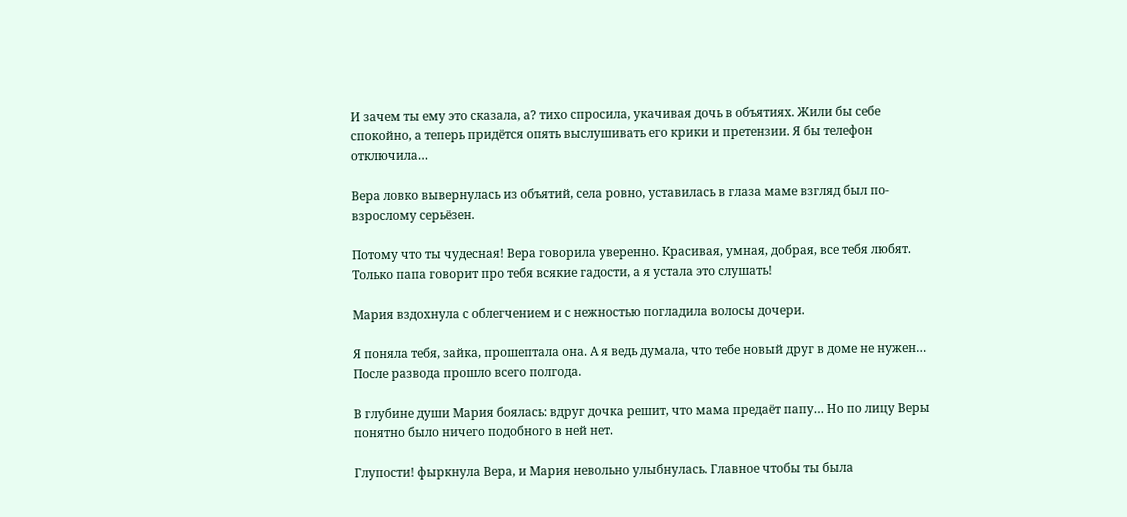И зачем ты ему это сказала, а? тихо спросила, укачивая дочь в объятиях. Жили бы себе спокойно, а теперь придётся опять выслушивать его крики и претензии. Я бы телефон отключила…

Вера ловко вывернулась из объятий, села ровно, уставилась в глаза маме взгляд был по-взрослому серьёзен.

Потому что ты чудесная! Вера говорила уверенно. Красивая, умная, добрая, все тебя любят. Только папа говорит про тебя всякие гадости, а я устала это слушать!

Мария вздохнула с облегчением и с нежностью погладила волосы дочери.

Я поняла тебя, зайка, прошептала она. А я ведь думала, что тебе новый друг в доме не нужен… После развода прошло всего полгода.

В глубине души Мария боялась: вдруг дочка решит, что мама предаёт папу… Но по лицу Веры понятно было ничего подобного в ней нет.

Глупости! фыркнула Вера, и Мария невольно улыбнулась. Главное чтобы ты была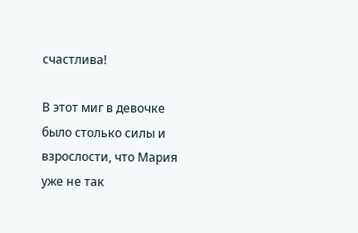счастлива!

В этот миг в девочке было столько силы и взрослости, что Мария уже не так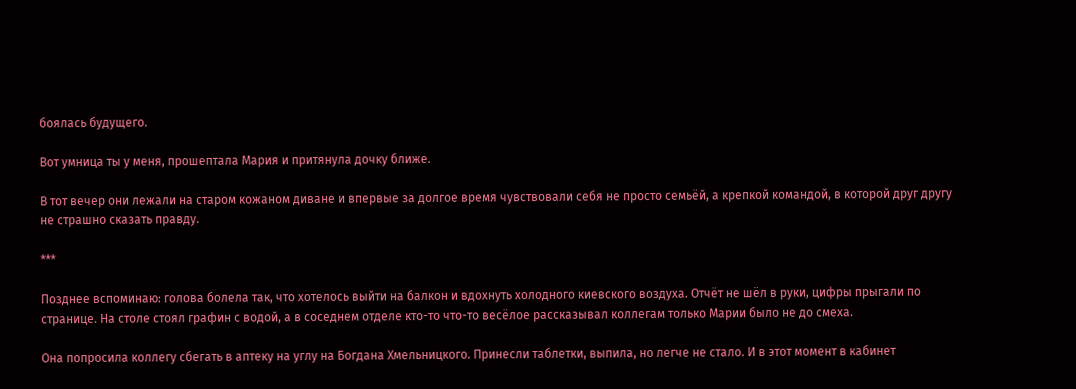боялась будущего.

Вот умница ты у меня, прошептала Мария и притянула дочку ближе.

В тот вечер они лежали на старом кожаном диване и впервые за долгое время чувствовали себя не просто семьёй, а крепкой командой, в которой друг другу не страшно сказать правду.

***

Позднее вспоминаю: голова болела так, что хотелось выйти на балкон и вдохнуть холодного киевского воздуха. Отчёт не шёл в руки, цифры прыгали по странице. На столе стоял графин с водой, а в соседнем отделе кто-то что-то весёлое рассказывал коллегам только Марии было не до смеха.

Она попросила коллегу сбегать в аптеку на углу на Богдана Хмельницкого. Принесли таблетки, выпила, но легче не стало. И в этот момент в кабинет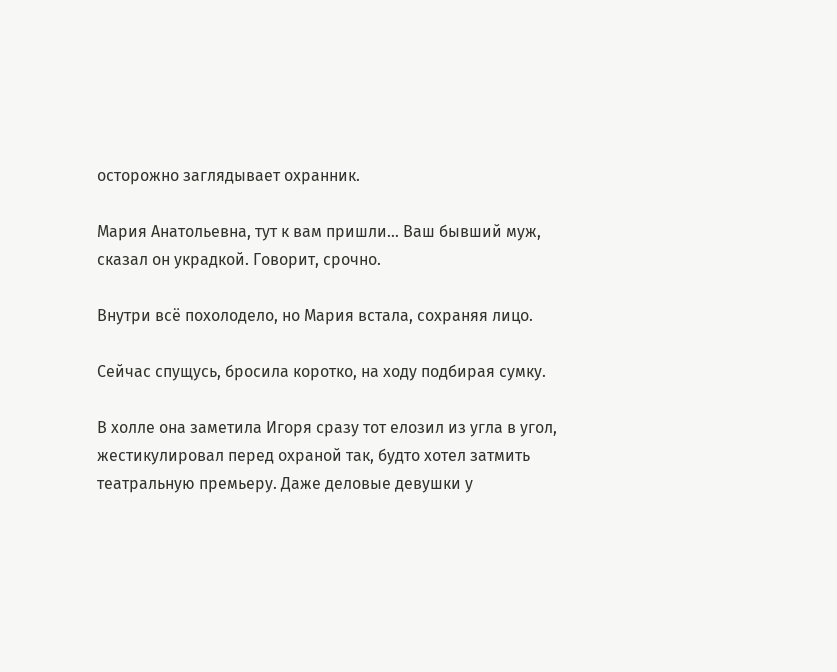осторожно заглядывает охранник.

Мария Анатольевна, тут к вам пришли… Ваш бывший муж, сказал он украдкой. Говорит, срочно.

Внутри всё похолодело, но Мария встала, сохраняя лицо.

Сейчас спущусь, бросила коротко, на ходу подбирая сумку.

В холле она заметила Игоря сразу тот елозил из угла в угол, жестикулировал перед охраной так, будто хотел затмить театральную премьеру. Даже деловые девушки у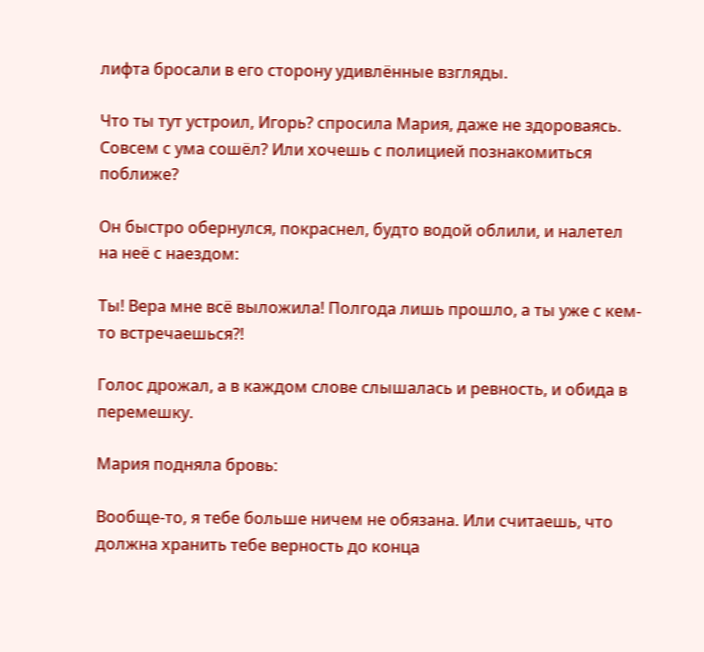лифта бросали в его сторону удивлённые взгляды.

Что ты тут устроил, Игорь? спросила Мария, даже не здороваясь. Совсем с ума сошёл? Или хочешь с полицией познакомиться поближе?

Он быстро обернулся, покраснел, будто водой облили, и налетел на неё с наездом:

Ты! Вера мне всё выложила! Полгода лишь прошло, а ты уже с кем-то встречаешься?!

Голос дрожал, а в каждом слове слышалась и ревность, и обида в перемешку.

Мария подняла бровь:

Вообще-то, я тебе больше ничем не обязана. Или считаешь, что должна хранить тебе верность до конца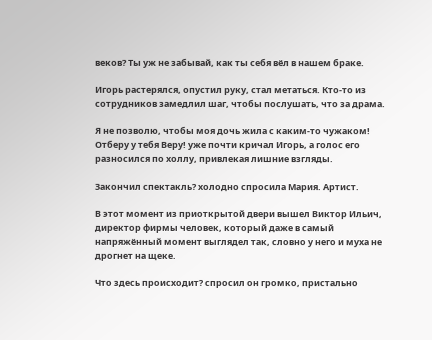веков? Ты уж не забывай, как ты себя вёл в нашем браке.

Игорь растерялся, опустил руку, стал метаться. Кто-то из сотрудников замедлил шаг, чтобы послушать, что за драма.

Я не позволю, чтобы моя дочь жила с каким-то чужаком! Отберу у тебя Веру! уже почти кричал Игорь, а голос его разносился по холлу, привлекая лишние взгляды.

Закончил спектакль? холодно спросила Мария. Артист.

В этот момент из приоткрытой двери вышел Виктор Ильич, директор фирмы человек, который даже в самый напряжённый момент выглядел так, словно у него и муха не дрогнет на щеке.

Что здесь происходит? спросил он громко, пристально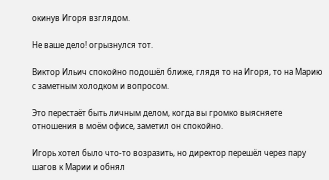окинув Игоря взглядом.

Не ваше дело! огрызнулся тот.

Виктор Ильич спокойно подошёл ближе, глядя то на Игоря, то на Марию с заметным холодком и вопросом.

Это перестаёт быть личным делом, когда вы громко выясняете отношения в моём офисе, заметил он спокойно.

Игорь хотел было что-то возразить, но директор перешёл через пару шагов к Марии и обнял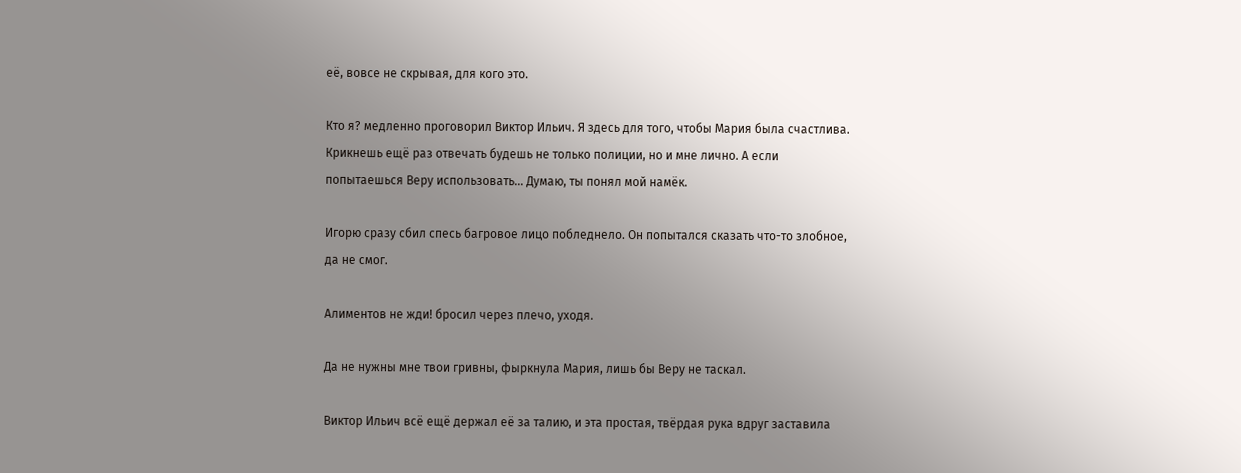её, вовсе не скрывая, для кого это.

Кто я? медленно проговорил Виктор Ильич. Я здесь для того, чтобы Мария была счастлива. Крикнешь ещё раз отвечать будешь не только полиции, но и мне лично. А если попытаешься Веру использовать… Думаю, ты понял мой намёк.

Игорю сразу сбил спесь багровое лицо побледнело. Он попытался сказать что-то злобное, да не смог.

Алиментов не жди! бросил через плечо, уходя.

Да не нужны мне твои гривны, фыркнула Мария, лишь бы Веру не таскал.

Виктор Ильич всё ещё держал её за талию, и эта простая, твёрдая рука вдруг заставила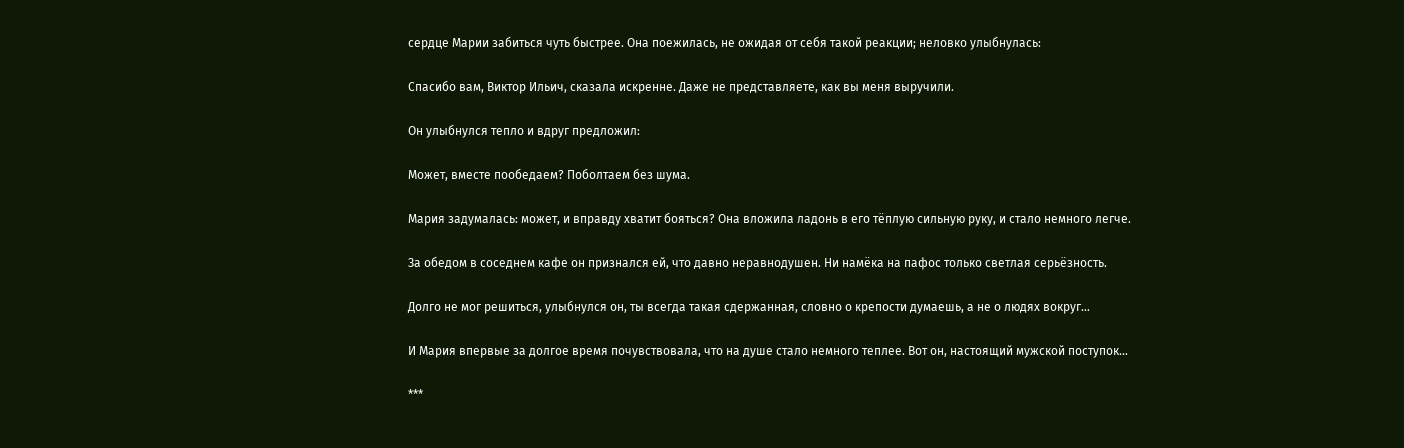сердце Марии забиться чуть быстрее. Она поежилась, не ожидая от себя такой реакции; неловко улыбнулась:

Спасибо вам, Виктор Ильич, сказала искренне. Даже не представляете, как вы меня выручили.

Он улыбнулся тепло и вдруг предложил:

Может, вместе пообедаем? Поболтаем без шума.

Мария задумалась: может, и вправду хватит бояться? Она вложила ладонь в его тёплую сильную руку, и стало немного легче.

За обедом в соседнем кафе он признался ей, что давно неравнодушен. Ни намёка на пафос только светлая серьёзность.

Долго не мог решиться, улыбнулся он, ты всегда такая сдержанная, словно о крепости думаешь, а не о людях вокруг…

И Мария впервые за долгое время почувствовала, что на душе стало немного теплее. Вот он, настоящий мужской поступок…

***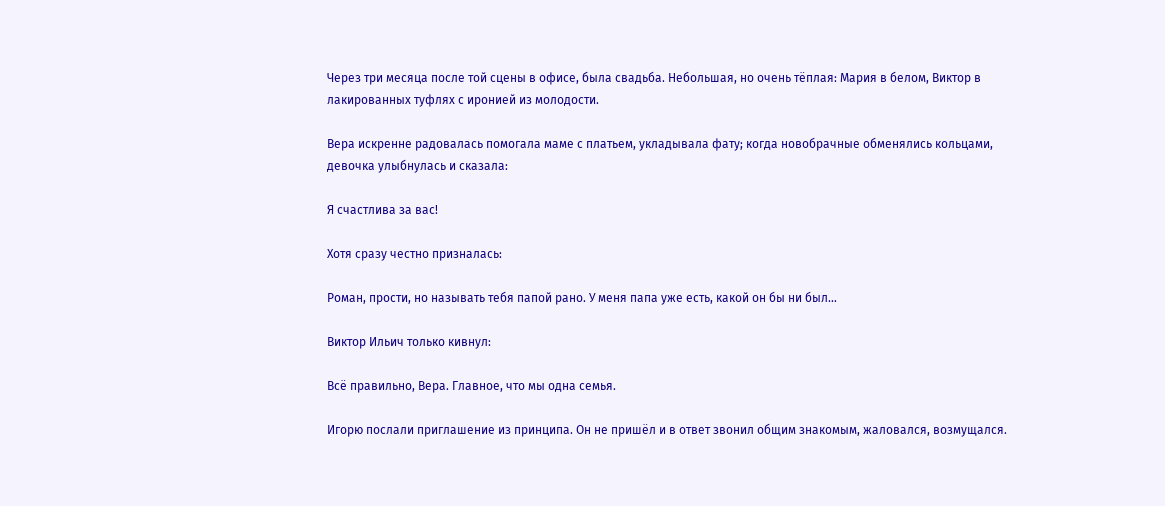Через три месяца после той сцены в офисе, была свадьба. Небольшая, но очень тёплая: Мария в белом, Виктор в лакированных туфлях с иронией из молодости.

Вера искренне радовалась помогала маме с платьем, укладывала фату; когда новобрачные обменялись кольцами, девочка улыбнулась и сказала:

Я счастлива за вас!

Хотя сразу честно призналась:

Роман, прости, но называть тебя папой рано. У меня папа уже есть, какой он бы ни был…

Виктор Ильич только кивнул:

Всё правильно, Вера. Главное, что мы одна семья.

Игорю послали приглашение из принципа. Он не пришёл и в ответ звонил общим знакомым, жаловался, возмущался.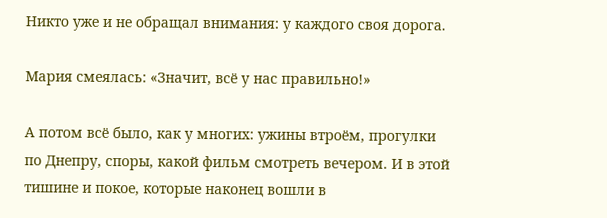Никто уже и не обращал внимания: у каждого своя дорога.

Мария смеялась: «Значит, всё у нас правильно!»

А потом всё было, как у многих: ужины втроём, прогулки по Днепру, споры, какой фильм смотреть вечером. И в этой тишине и покое, которые наконец вошли в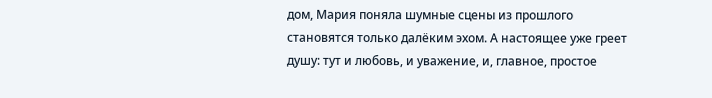дом, Мария поняла шумные сцены из прошлого становятся только далёким эхом. А настоящее уже греет душу: тут и любовь, и уважение, и, главное, простое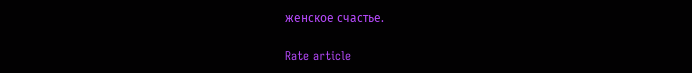женское счастье.

Rate article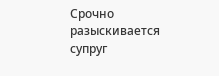Срочно разыскивается супруг